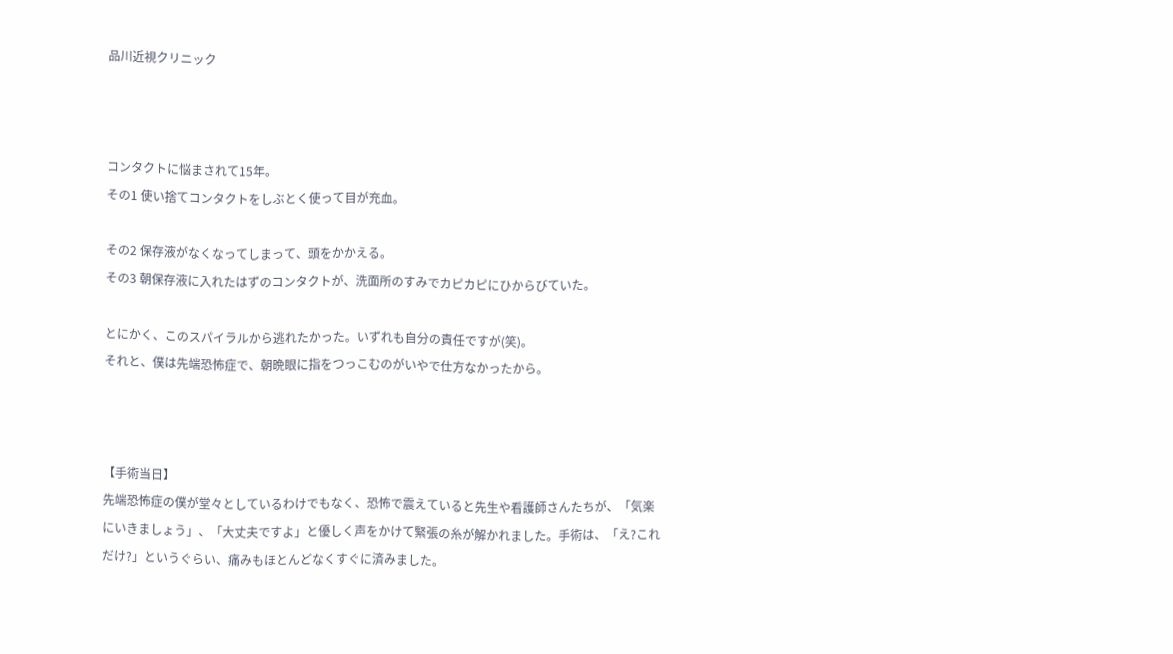品川近視クリニック



コンタクトに悩まされて15年。
その1 使い捨てコンタクトをしぶとく使って目が充血。

その2 保存液がなくなってしまって、頭をかかえる。
その3 朝保存液に入れたはずのコンタクトが、洗面所のすみでカピカピにひからびていた。

とにかく、このスパイラルから逃れたかった。いずれも自分の責任ですが(笑)。
それと、僕は先端恐怖症で、朝晩眼に指をつっこむのがいやで仕方なかったから。



【手術当日】
先端恐怖症の僕が堂々としているわけでもなく、恐怖で震えていると先生や看護師さんたちが、「気楽にいきましょう」、「大丈夫ですよ」と優しく声をかけて緊張の糸が解かれました。手術は、「え?これだけ?」というぐらい、痛みもほとんどなくすぐに済みました。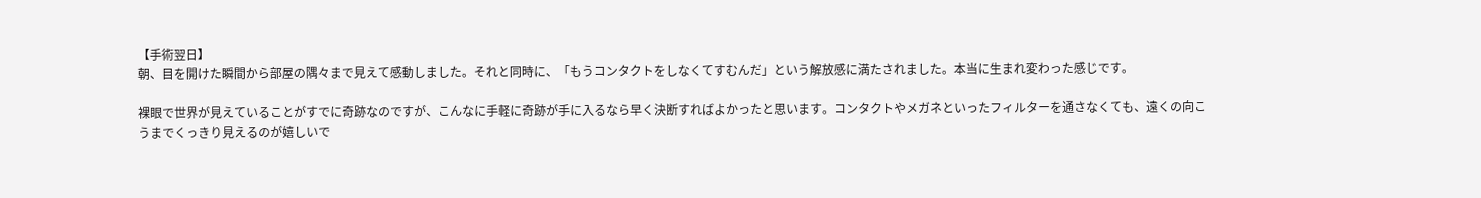【手術翌日】
朝、目を開けた瞬間から部屋の隅々まで見えて感動しました。それと同時に、「もうコンタクトをしなくてすむんだ」という解放感に満たされました。本当に生まれ変わった感じです。

裸眼で世界が見えていることがすでに奇跡なのですが、こんなに手軽に奇跡が手に入るなら早く決断すればよかったと思います。コンタクトやメガネといったフィルターを通さなくても、遠くの向こうまでくっきり見えるのが嬉しいで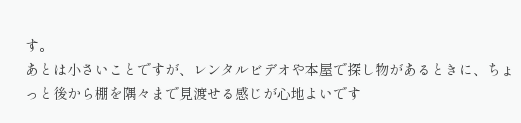す。
あとは小さいことですが、レンタルビデオや本屋で探し物があるときに、ちょっと後から棚を隅々まで見渡せる感じが心地よいです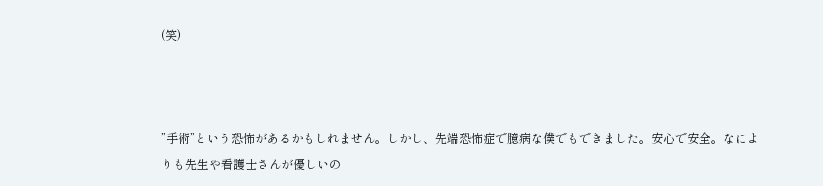(笑)



”手術”という恐怖があるかもしれません。しかし、先端恐怖症で臆病な僕でもできました。安心で安全。なによりも先生や看護士さんが優しいの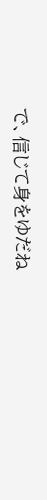で、信じて身をゆだね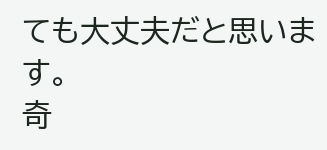ても大丈夫だと思います。
奇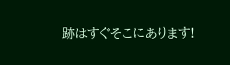跡はすぐそこにあります!